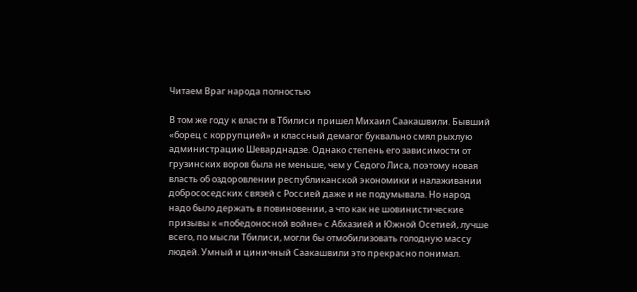Читаем Враг народа полностью

В том же году к власти в Тбилиси пришел Михаил Саакашвили. Бывший «борец с коррупцией» и классный демагог буквально смял рыхлую администрацию Шеварднадзе. Однако степень его зависимости от грузинских воров была не меньше, чем у Седого Лиса, поэтому новая власть об оздоровлении республиканской экономики и налаживании добрососедских связей с Россией даже и не подумывала. Но народ надо было держать в повиновении, а что как не шовинистические призывы к «победоносной войне» с Абхазией и Южной Осетией, лучше всего, по мысли Тбилиси, могли бы отмобилизовать голодную массу людей. Умный и циничный Саакашвили это прекрасно понимал.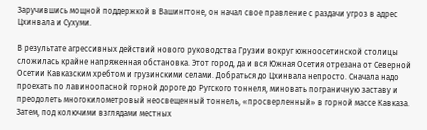Заручившись мощной поддержкой в Вашингтоне, он начал свое правление с раздачи угроз в адрес Цхинвала и Сухуми.

В результате агрессивных действий нового руководства Грузии вокруг южноосетинской столицы сложилась крайне напряженная обстановка. Этот город, да и вся Южная Осетия отрезана от Северной Осетии Кавказским хребтом и грузинскими селами. Добраться до Цхинвала непросто. Сначала надо проехать по лавиноопасной горной дороге до Ругского тоннеля, миновать пограничную заставу и преодолеть многокилометровый неосвещенный тоннель, «просверленный» в горной массе Кавказа. Затем, под колючими взглядами местных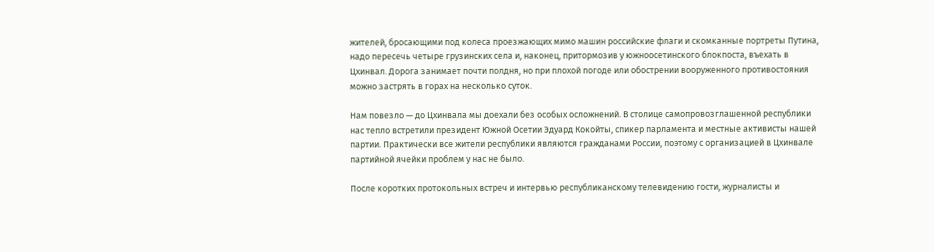жителей, бросающими под колеса проезжающих мимо машин российские флаги и скомканные портреты Путина, надо пересечь четыре грузинских села и, наконец, притормозив у южноосетинского блокпоста, въехать в Цхинвал. Дорога занимает почти полдня, но при плохой погоде или обострении вооруженного противостояния можно застрять в горах на несколько суток.

Нам повезло — до Цхинвала мы доехали без особых осложнений. В столице самопровозглашенной республики нас тепло встретили президент Южной Осетии Эдуард Кокойты, спикер парламента и местные активисты нашей партии. Практически все жители республики являются гражданами России, поэтому с организацией в Цхинвале партийной ячейки проблем у нас не было.

После коротких протокольных встреч и интервью республиканскому телевидению гости, журналисты и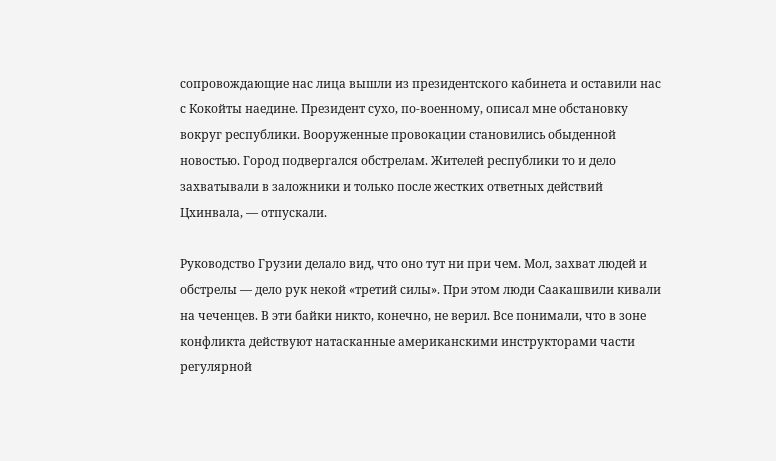сопровождающие нас лица вышли из президентского кабинета и оставили нас с Кокойты наедине. Президент сухо, по-военному, описал мне обстановку вокруг республики. Вооруженные провокации становились обыденной новостью. Город подвергался обстрелам. Жителей республики то и дело захватывали в заложники и только после жестких ответных действий Цхинвала, — отпускали.

Руководство Грузии делало вид, что оно тут ни при чем. Мол, захват людей и обстрелы — дело рук некой «третий силы». При этом люди Саакашвили кивали на чеченцев. В эти байки никто, конечно, не верил. Все понимали, что в зоне конфликта действуют натасканные американскими инструкторами части регулярной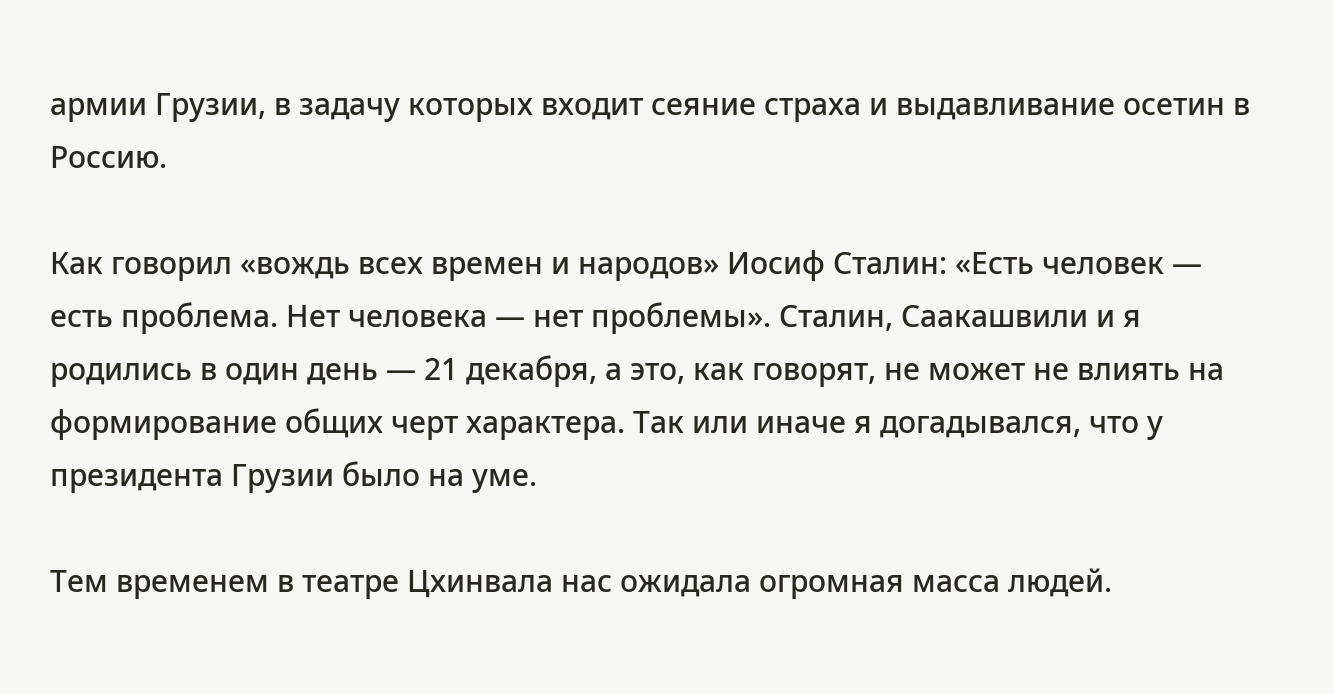армии Грузии, в задачу которых входит сеяние страха и выдавливание осетин в Россию.

Как говорил «вождь всех времен и народов» Иосиф Сталин: «Есть человек — есть проблема. Нет человека — нет проблемы». Сталин, Саакашвили и я родились в один день — 21 декабря, а это, как говорят, не может не влиять на формирование общих черт характера. Так или иначе я догадывался, что у президента Грузии было на уме.

Тем временем в театре Цхинвала нас ожидала огромная масса людей.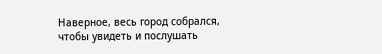Наверное, весь город собрался, чтобы увидеть и послушать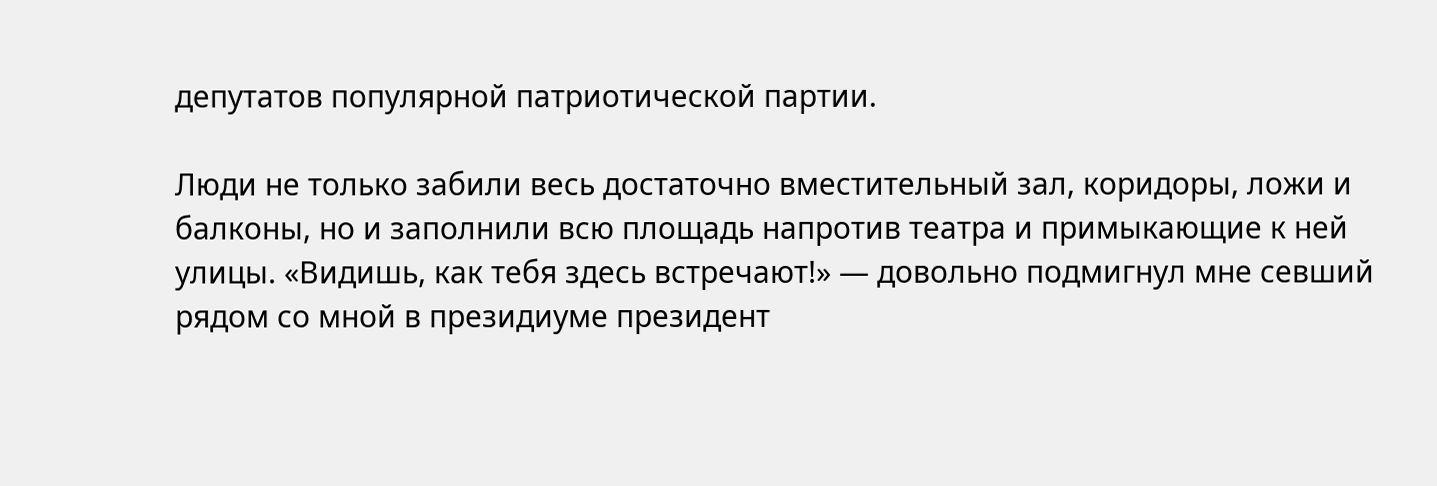депутатов популярной патриотической партии.

Люди не только забили весь достаточно вместительный зал, коридоры, ложи и балконы, но и заполнили всю площадь напротив театра и примыкающие к ней улицы. «Видишь, как тебя здесь встречают!» — довольно подмигнул мне севший рядом со мной в президиуме президент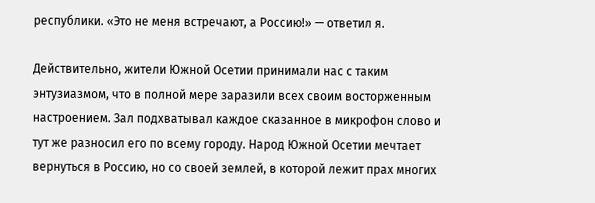республики. «Это не меня встречают, а Россию!» — ответил я.

Действительно, жители Южной Осетии принимали нас с таким энтузиазмом, что в полной мере заразили всех своим восторженным настроением. Зал подхватывал каждое сказанное в микрофон слово и тут же разносил его по всему городу. Народ Южной Осетии мечтает вернуться в Россию, но со своей землей, в которой лежит прах многих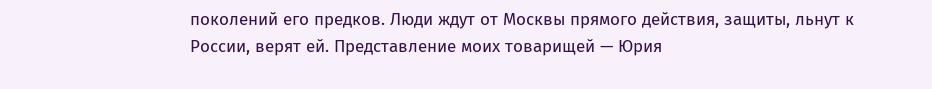поколений его предков. Люди ждут от Москвы прямого действия, защиты, льнут к России, верят ей. Представление моих товарищей — Юрия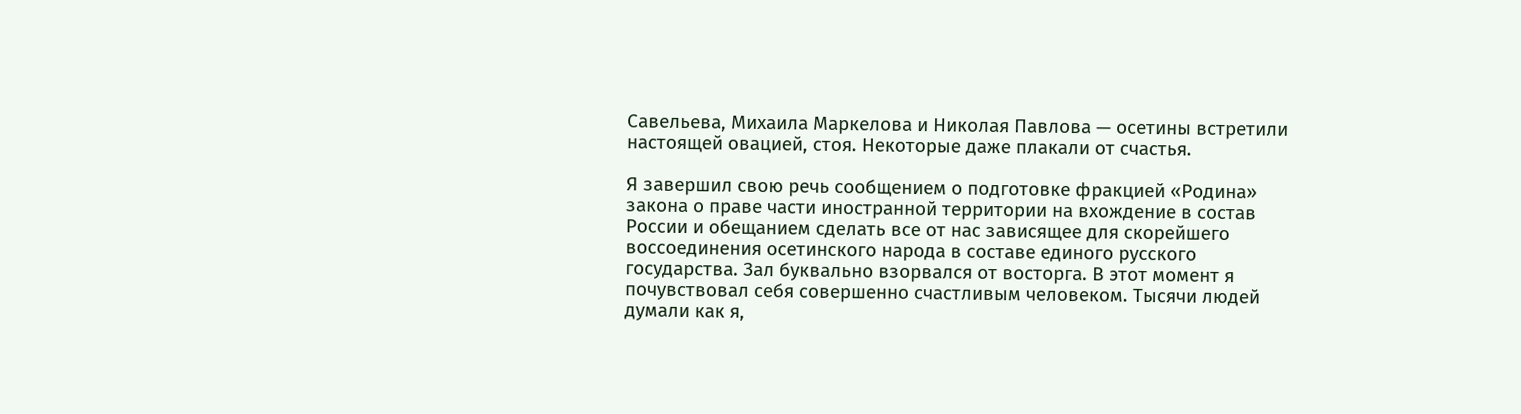Савельева, Михаила Маркелова и Николая Павлова — осетины встретили настоящей овацией, стоя. Некоторые даже плакали от счастья.

Я завершил свою речь сообщением о подготовке фракцией «Родина» закона о праве части иностранной территории на вхождение в состав России и обещанием сделать все от нас зависящее для скорейшего воссоединения осетинского народа в составе единого русского государства. Зал буквально взорвался от восторга. В этот момент я почувствовал себя совершенно счастливым человеком. Тысячи людей думали как я,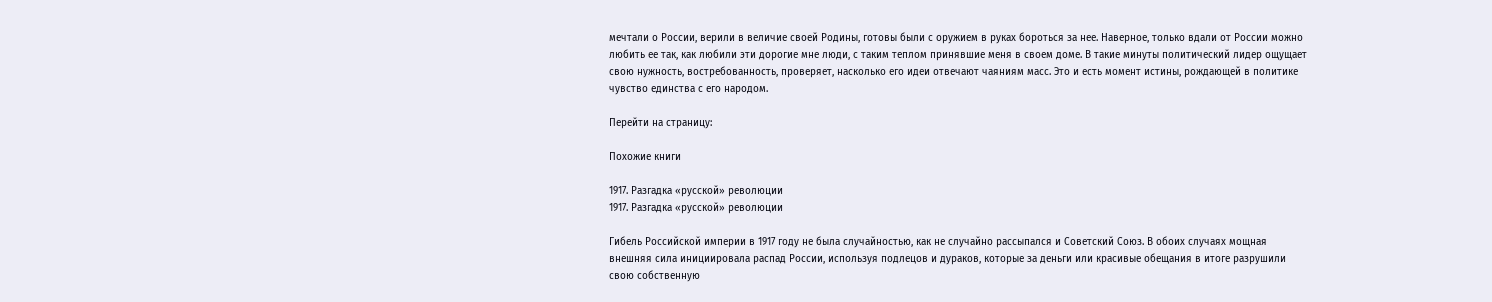мечтали о России, верили в величие своей Родины, готовы были с оружием в руках бороться за нее. Наверное, только вдали от России можно любить ее так, как любили эти дорогие мне люди, с таким теплом принявшие меня в своем доме. В такие минуты политический лидер ощущает свою нужность, востребованность, проверяет, насколько его идеи отвечают чаяниям масс. Это и есть момент истины, рождающей в политике чувство единства с его народом.

Перейти на страницу:

Похожие книги

1917. Разгадка «русской» революции
1917. Разгадка «русской» революции

Гибель Российской империи в 1917 году не была случайностью, как не случайно рассыпался и Советский Союз. В обоих случаях мощная внешняя сила инициировала распад России, используя подлецов и дураков, которые за деньги или красивые обещания в итоге разрушили свою собственную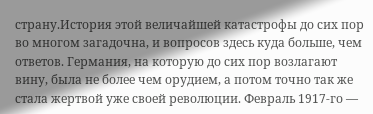страну.История этой величайшей катастрофы до сих пор во многом загадочна, и вопросов здесь куда больше, чем ответов. Германия, на которую до сих пор возлагают вину, была не более чем орудием, а потом точно так же стала жертвой уже своей революции. Февраль 1917-го —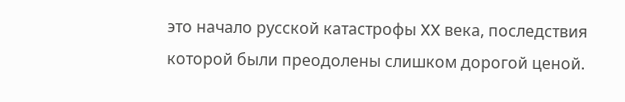это начало русской катастрофы XX века, последствия которой были преодолены слишком дорогой ценой.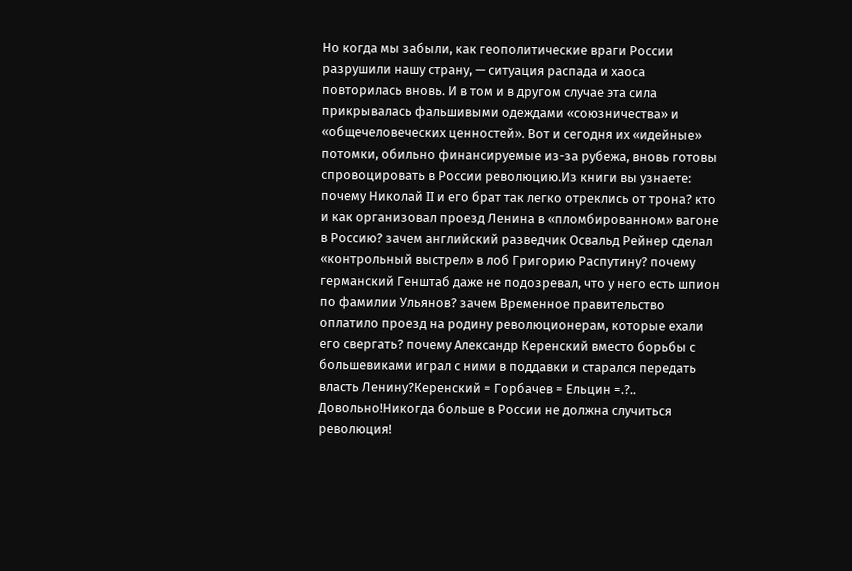Но когда мы забыли, как геополитические враги России разрушили нашу страну, — ситуация распада и хаоса повторилась вновь. И в том и в другом случае эта сила прикрывалась фальшивыми одеждами «союзничества» и «общечеловеческих ценностей». Вот и сегодня их «идейные» потомки, обильно финансируемые из-за рубежа, вновь готовы спровоцировать в России революцию.Из книги вы узнаете: почему Николай II и его брат так легко отреклись от трона? кто и как организовал проезд Ленина в «пломбированном» вагоне в Россию? зачем английский разведчик Освальд Рейнер сделал «контрольный выстрел» в лоб Григорию Распутину? почему германский Генштаб даже не подозревал, что у него есть шпион по фамилии Ульянов? зачем Временное правительство оплатило проезд на родину революционерам, которые ехали его свергать? почему Александр Керенский вместо борьбы с большевиками играл с ними в поддавки и старался передать власть Ленину?Керенский = Горбачев = Ельцин =.?.. Довольно!Никогда больше в России не должна случиться революция!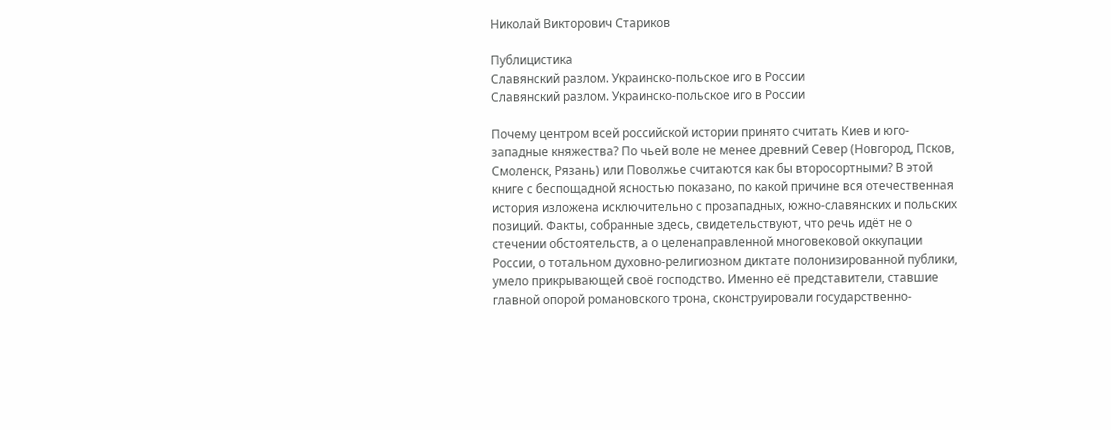Николай Викторович Стариков

Публицистика
Славянский разлом. Украинско-польское иго в России
Славянский разлом. Украинско-польское иго в России

Почему центром всей российской истории принято считать Киев и юго-западные княжества? По чьей воле не менее древний Север (Новгород, Псков, Смоленск, Рязань) или Поволжье считаются как бы второсортными? В этой книге с беспощадной ясностью показано, по какой причине вся отечественная история изложена исключительно с прозападных, южно-славянских и польских позиций. Факты, собранные здесь, свидетельствуют, что речь идёт не о стечении обстоятельств, а о целенаправленной многовековой оккупации России, о тотальном духовно-религиозном диктате полонизированной публики, умело прикрывающей своё господство. Именно её представители, ставшие главной опорой романовского трона, сконструировали государственно-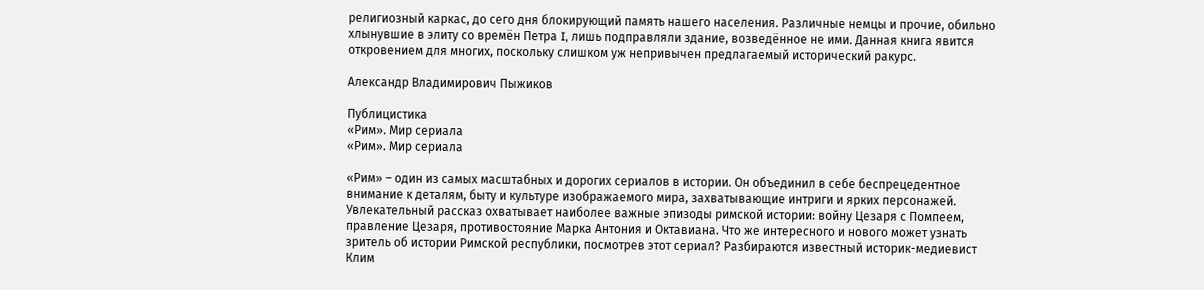религиозный каркас, до сего дня блокирующий память нашего населения. Различные немцы и прочие, обильно хлынувшие в элиту со времён Петра I, лишь подправляли здание, возведённое не ими. Данная книга явится откровением для многих, поскольку слишком уж непривычен предлагаемый исторический ракурс.

Александр Владимирович Пыжиков

Публицистика
«Рим». Мир сериала
«Рим». Мир сериала

«Рим» – один из самых масштабных и дорогих сериалов в истории. Он объединил в себе беспрецедентное внимание к деталям, быту и культуре изображаемого мира, захватывающие интриги и ярких персонажей. Увлекательный рассказ охватывает наиболее важные эпизоды римской истории: войну Цезаря с Помпеем, правление Цезаря, противостояние Марка Антония и Октавиана. Что же интересного и нового может узнать зритель об истории Римской республики, посмотрев этот сериал? Разбираются известный историк-медиевист Клим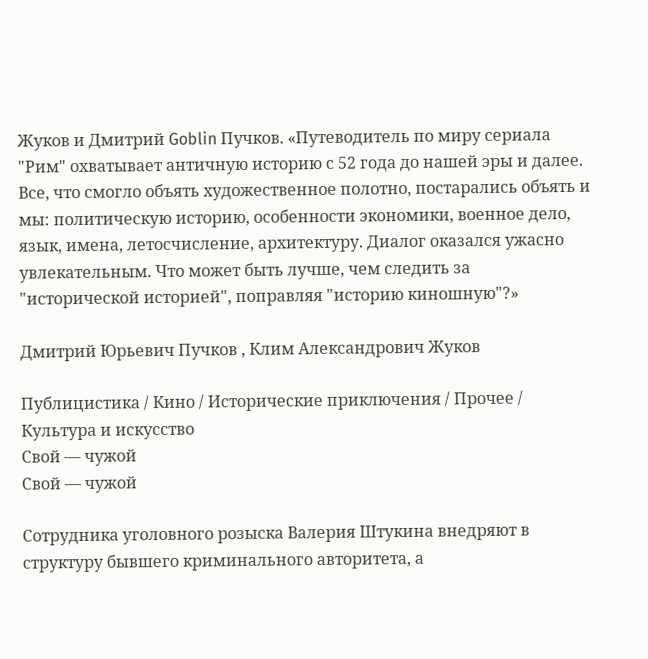Жуков и Дмитрий Goblin Пучков. «Путеводитель по миру сериала "Рим" охватывает античную историю с 52 года до нашей эры и далее. Все, что смогло объять художественное полотно, постарались объять и мы: политическую историю, особенности экономики, военное дело, язык, имена, летосчисление, архитектуру. Диалог оказался ужасно увлекательным. Что может быть лучше, чем следить за "исторической историей", поправляя "историю киношную"?»

Дмитрий Юрьевич Пучков , Клим Александрович Жуков

Публицистика / Кино / Исторические приключения / Прочее / Культура и искусство
Свой — чужой
Свой — чужой

Сотрудника уголовного розыска Валерия Штукина внедряют в структуру бывшего криминального авторитета, а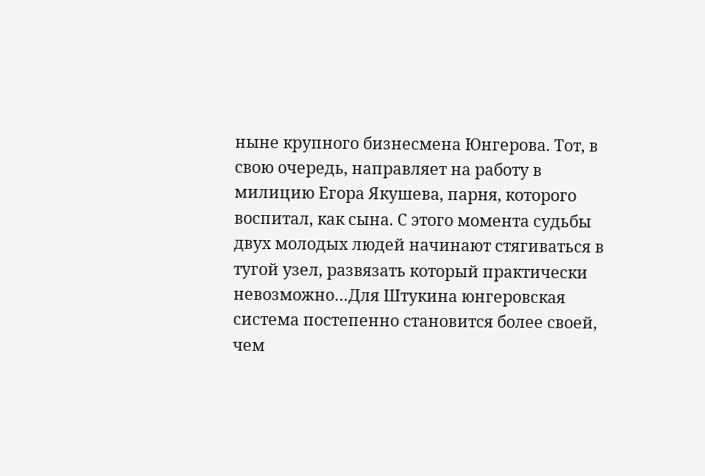ныне крупного бизнесмена Юнгерова. Тот, в свою очередь, направляет на работу в милицию Егора Якушева, парня, которого воспитал, как сына. С этого момента судьбы двух молодых людей начинают стягиваться в тугой узел, развязать который практически невозможно…Для Штукина юнгеровская система постепенно становится более своей, чем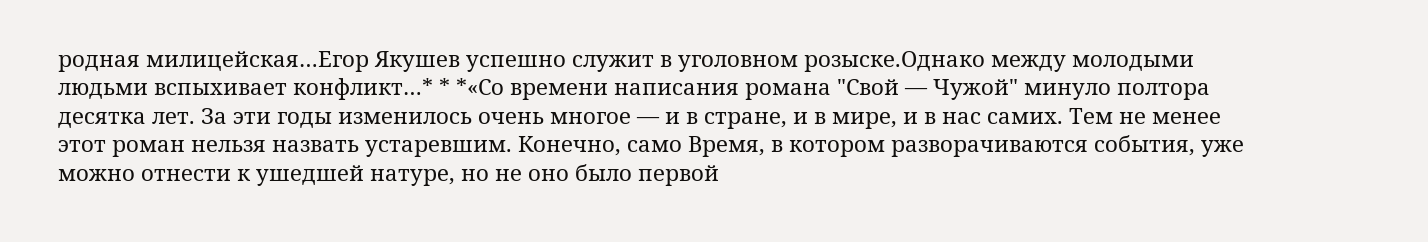родная милицейская…Егор Якушев успешно служит в уголовном розыске.Однако между молодыми людьми вспыхивает конфликт…* * *«Со времени написания романа "Свой — Чужой" минуло полтора десятка лет. За эти годы изменилось очень многое — и в стране, и в мире, и в нас самих. Тем не менее этот роман нельзя назвать устаревшим. Конечно, само Время, в котором разворачиваются события, уже можно отнести к ушедшей натуре, но не оно было первой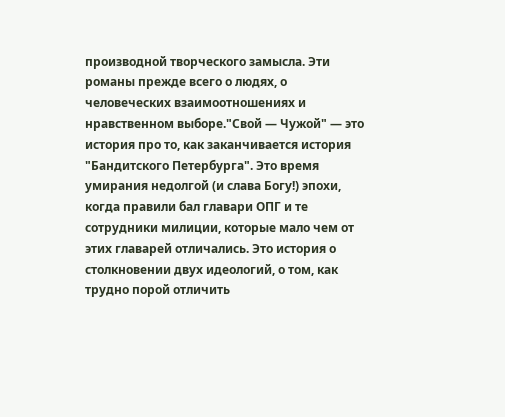производной творческого замысла. Эти романы прежде всего о людях, о человеческих взаимоотношениях и нравственном выборе."Свой — Чужой" — это история про то, как заканчивается история "Бандитского Петербурга". Это время умирания недолгой (и слава Богу!) эпохи, когда правили бал главари ОПГ и те сотрудники милиции, которые мало чем от этих главарей отличались. Это история о столкновении двух идеологий, о том, как трудно порой отличить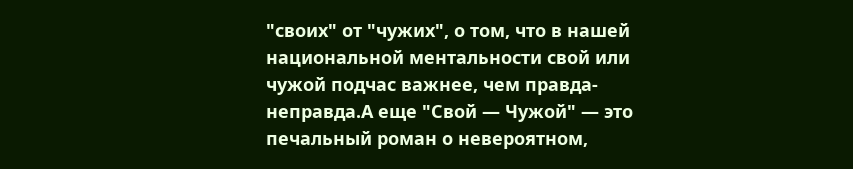"своих" от "чужих", о том, что в нашей национальной ментальности свой или чужой подчас важнее, чем правда-неправда.А еще "Свой — Чужой" — это печальный роман о невероятном,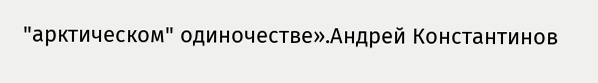"арктическом" одиночестве».Андрей Константинов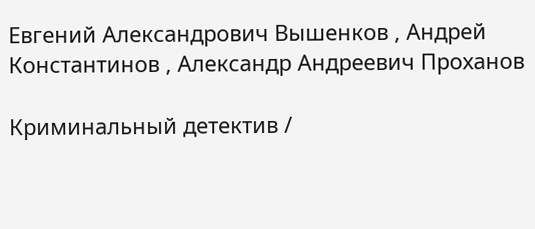Евгений Александрович Вышенков , Андрей Константинов , Александр Андреевич Проханов

Криминальный детектив /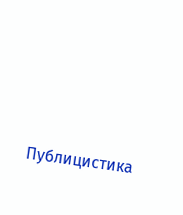Публицистика